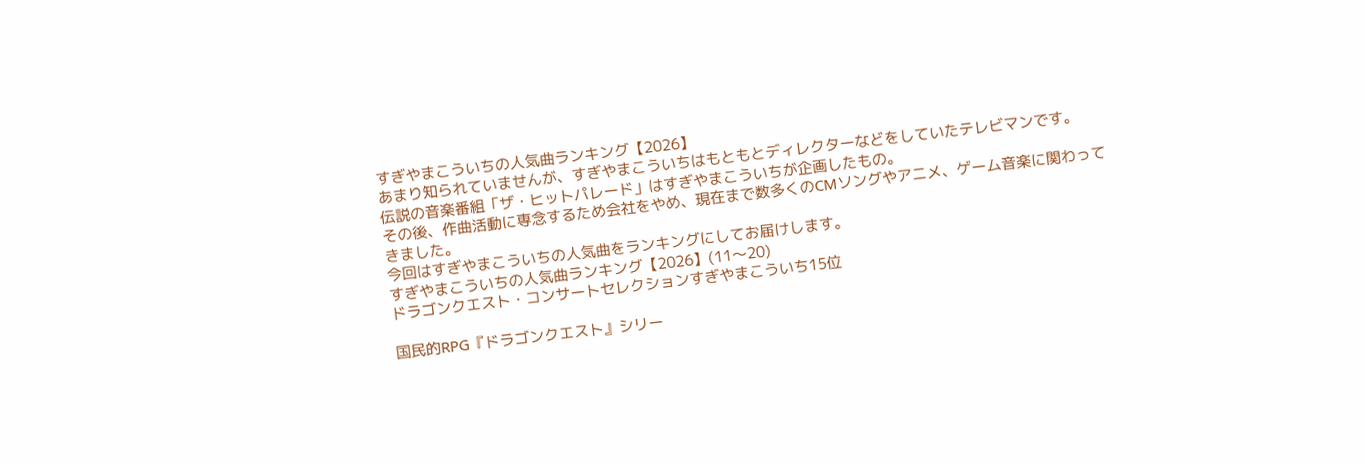すぎやまこういちの人気曲ランキング【2026】
あまり知られていませんが、すぎやまこういちはもともとディレクターなどをしていたテレビマンです。
伝説の音楽番組「ザ・ヒットパレード」はすぎやまこういちが企画したもの。
その後、作曲活動に専念するため会社をやめ、現在まで数多くのCMソングやアニメ、ゲーム音楽に関わってきました。
今回はすぎやまこういちの人気曲をランキングにしてお届けします。
すぎやまこういちの人気曲ランキング【2026】(11〜20)
ドラゴンクエスト・コンサートセレクションすぎやまこういち15位

国民的RPG『ドラゴンクエスト』シリー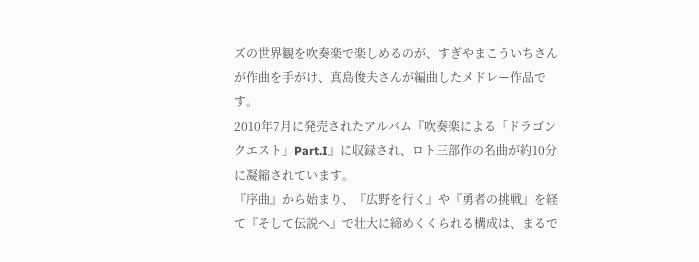ズの世界観を吹奏楽で楽しめるのが、すぎやまこういちさんが作曲を手がけ、真島俊夫さんが編曲したメドレー作品です。
2010年7月に発売されたアルバム『吹奏楽による「ドラゴンクエスト」Part.I』に収録され、ロト三部作の名曲が約10分に凝縮されています。
『序曲』から始まり、『広野を行く』や『勇者の挑戦』を経て『そして伝説へ』で壮大に締めくくられる構成は、まるで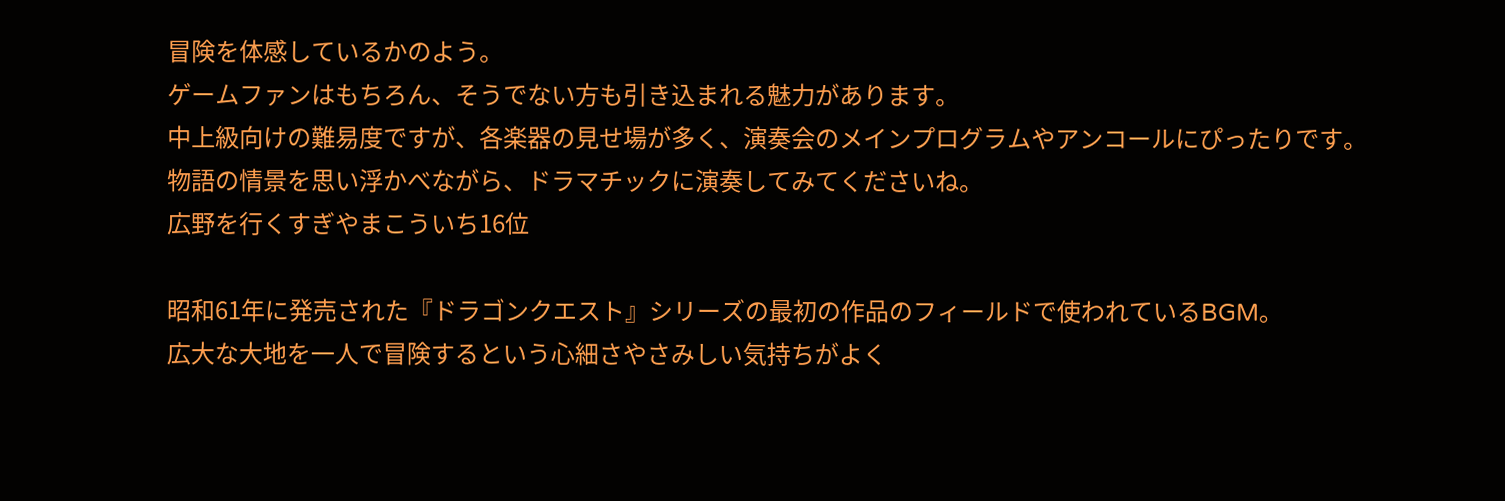冒険を体感しているかのよう。
ゲームファンはもちろん、そうでない方も引き込まれる魅力があります。
中上級向けの難易度ですが、各楽器の見せ場が多く、演奏会のメインプログラムやアンコールにぴったりです。
物語の情景を思い浮かべながら、ドラマチックに演奏してみてくださいね。
広野を行くすぎやまこういち16位

昭和61年に発売された『ドラゴンクエスト』シリーズの最初の作品のフィールドで使われているBGM。
広大な大地を一人で冒険するという心細さやさみしい気持ちがよく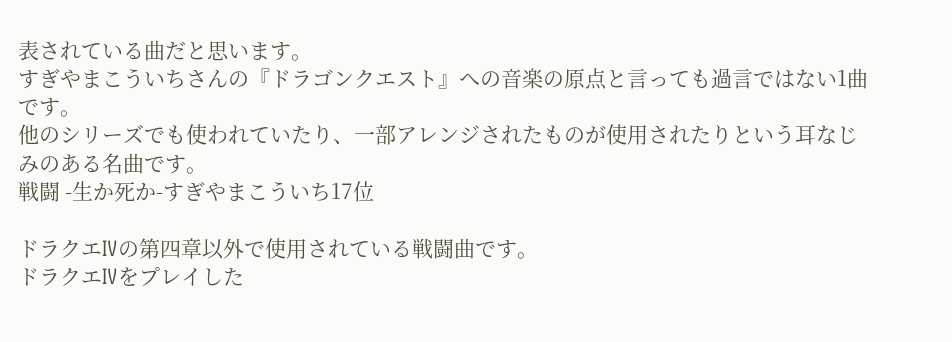表されている曲だと思います。
すぎやまこういちさんの『ドラゴンクエスト』への音楽の原点と言っても過言ではない1曲です。
他のシリーズでも使われていたり、一部アレンジされたものが使用されたりという耳なじみのある名曲です。
戦闘 -生か死か-すぎやまこういち17位

ドラクエIVの第四章以外で使用されている戦闘曲です。
ドラクエIVをプレイした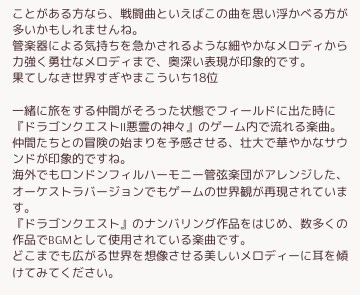ことがある方なら、戦闘曲といえばこの曲を思い浮かべる方が多いかもしれませんね。
管楽器による気持ちを急かされるような細やかなメロディから力強く勇壮なメロディまで、奥深い表現が印象的です。
果てしなき世界すぎやまこういち18位

一緒に旅をする仲間がそろった状態でフィールドに出た時に『ドラゴンクエストII悪霊の神々』のゲーム内で流れる楽曲。
仲間たちとの冒険の始まりを予感させる、壮大で華やかなサウンドが印象的ですね。
海外でもロンドンフィルハーモニー管弦楽団がアレンジした、オーケストラバージョンでもゲームの世界観が再現されています。
『ドラゴンクエスト』のナンバリング作品をはじめ、数多くの作品でBGMとして使用されている楽曲です。
どこまでも広がる世界を想像させる美しいメロディーに耳を傾けてみてください。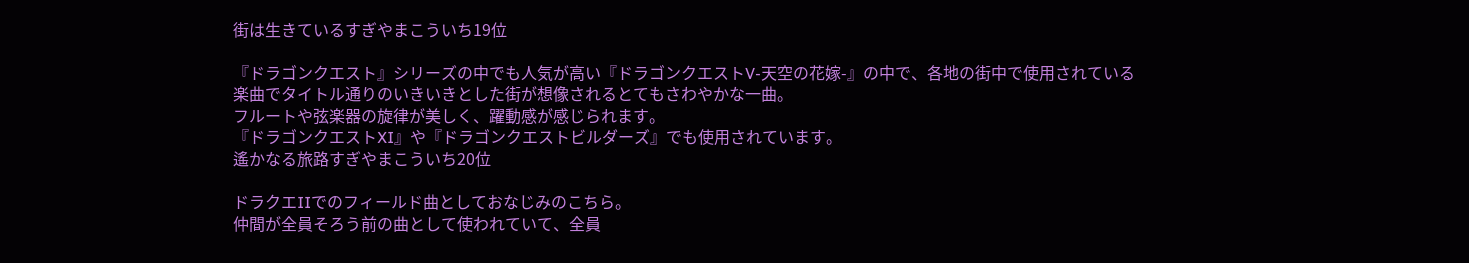街は生きているすぎやまこういち19位

『ドラゴンクエスト』シリーズの中でも人気が高い『ドラゴンクエストV-天空の花嫁-』の中で、各地の街中で使用されている楽曲でタイトル通りのいきいきとした街が想像されるとてもさわやかな一曲。
フルートや弦楽器の旋律が美しく、躍動感が感じられます。
『ドラゴンクエストXI』や『ドラゴンクエストビルダーズ』でも使用されています。
遙かなる旅路すぎやまこういち20位

ドラクエIIでのフィールド曲としておなじみのこちら。
仲間が全員そろう前の曲として使われていて、全員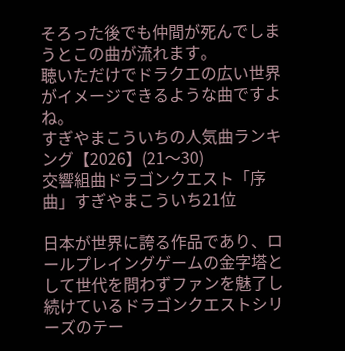そろった後でも仲間が死んでしまうとこの曲が流れます。
聴いただけでドラクエの広い世界がイメージできるような曲ですよね。
すぎやまこういちの人気曲ランキング【2026】(21〜30)
交響組曲ドラゴンクエスト「序曲」すぎやまこういち21位

日本が世界に誇る作品であり、ロールプレイングゲームの金字塔として世代を問わずファンを魅了し続けているドラゴンクエストシリーズのテー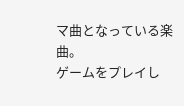マ曲となっている楽曲。
ゲームをプレイし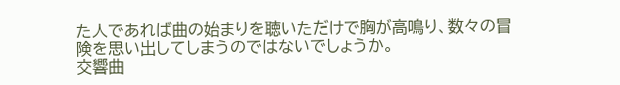た人であれば曲の始まりを聴いただけで胸が高鳴り、数々の冒険を思い出してしまうのではないでしょうか。
交響曲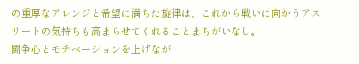の重厚なアレンジと希望に満ちた旋律は、これから戦いに向かうアスリートの気持ちも高まらせてくれることまちがいなし。
闘争心とモチベーションを上げなが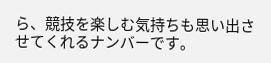ら、競技を楽しむ気持ちも思い出させてくれるナンバーです。